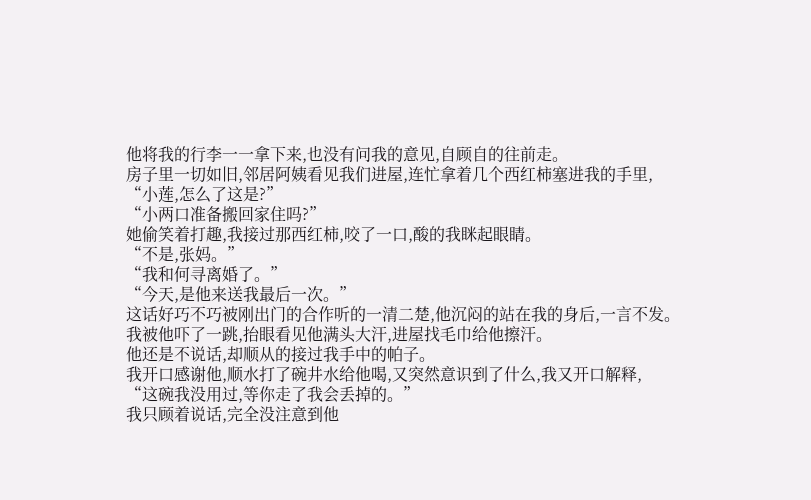他将我的行李一一拿下来,也没有问我的意见,自顾自的往前走。
房子里一切如旧,邻居阿姨看见我们进屋,连忙拿着几个西红柿塞进我的手里,
“小莲,怎么了这是?”
“小两口准备搬回家住吗?”
她偷笑着打趣,我接过那西红柿,咬了一口,酸的我眯起眼睛。
“不是,张妈。”
“我和何寻离婚了。”
“今天,是他来送我最后一次。”
这话好巧不巧被刚出门的合作听的一清二楚,他沉闷的站在我的身后,一言不发。
我被他吓了一跳,抬眼看见他满头大汗,进屋找毛巾给他擦汗。
他还是不说话,却顺从的接过我手中的帕子。
我开口感谢他,顺水打了碗井水给他喝,又突然意识到了什么,我又开口解释,
“这碗我没用过,等你走了我会丢掉的。”
我只顾着说话,完全没注意到他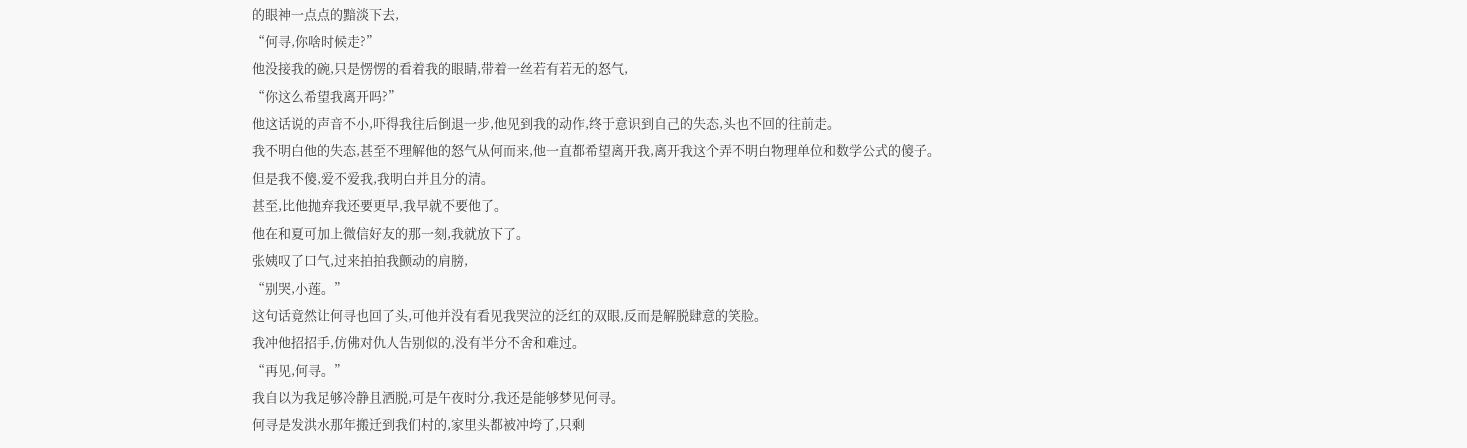的眼神一点点的黯淡下去,
“何寻,你啥时候走?”
他没接我的碗,只是愣愣的看着我的眼睛,带着一丝若有若无的怒气,
“你这么希望我离开吗?”
他这话说的声音不小,吓得我往后倒退一步,他见到我的动作,终于意识到自己的失态,头也不回的往前走。
我不明白他的失态,甚至不理解他的怒气从何而来,他一直都希望离开我,离开我这个弄不明白物理单位和数学公式的傻子。
但是我不傻,爱不爱我,我明白并且分的清。
甚至,比他抛弃我还要更早,我早就不要他了。
他在和夏可加上微信好友的那一刻,我就放下了。
张姨叹了口气,过来拍拍我颤动的肩膀,
“别哭,小莲。”
这句话竟然让何寻也回了头,可他并没有看见我哭泣的泛红的双眼,反而是解脱肆意的笑脸。
我冲他招招手,仿佛对仇人告别似的,没有半分不舍和难过。
“再见,何寻。”
我自以为我足够冷静且洒脱,可是午夜时分,我还是能够梦见何寻。
何寻是发洪水那年搬迁到我们村的,家里头都被冲垮了,只剩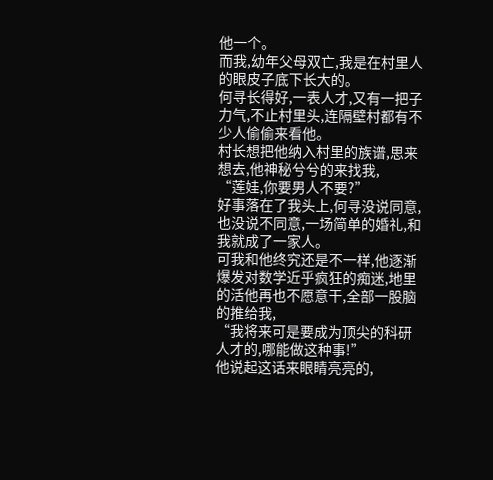他一个。
而我,幼年父母双亡,我是在村里人的眼皮子底下长大的。
何寻长得好,一表人才,又有一把子力气,不止村里头,连隔壁村都有不少人偷偷来看他。
村长想把他纳入村里的族谱,思来想去,他神秘兮兮的来找我,
“莲娃,你要男人不要?”
好事落在了我头上,何寻没说同意,也没说不同意,一场简单的婚礼,和我就成了一家人。
可我和他终究还是不一样,他逐渐爆发对数学近乎疯狂的痴迷,地里的活他再也不愿意干,全部一股脑的推给我,
“我将来可是要成为顶尖的科研人才的,哪能做这种事!”
他说起这话来眼睛亮亮的,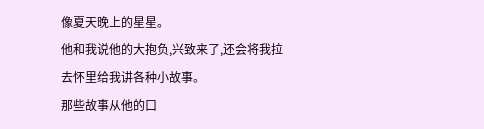像夏天晚上的星星。
他和我说他的大抱负,兴致来了,还会将我拉去怀里给我讲各种小故事。
那些故事从他的口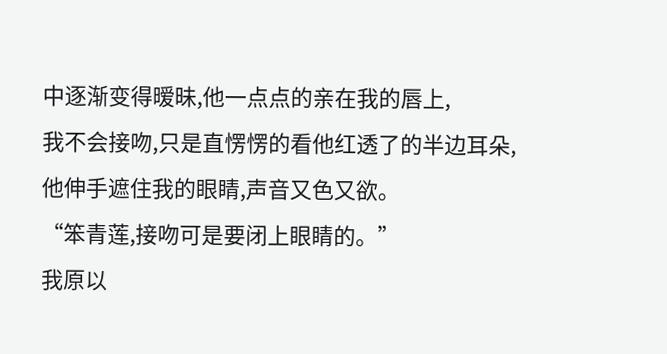中逐渐变得暧昧,他一点点的亲在我的唇上,
我不会接吻,只是直愣愣的看他红透了的半边耳朵,
他伸手遮住我的眼睛,声音又色又欲。
“笨青莲,接吻可是要闭上眼睛的。”
我原以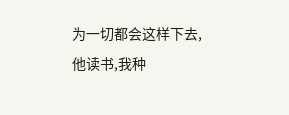为一切都会这样下去,他读书,我种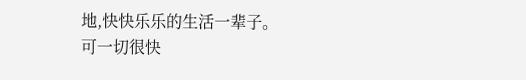地,快快乐乐的生活一辈子。
可一切很快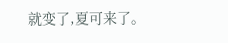就变了,夏可来了。